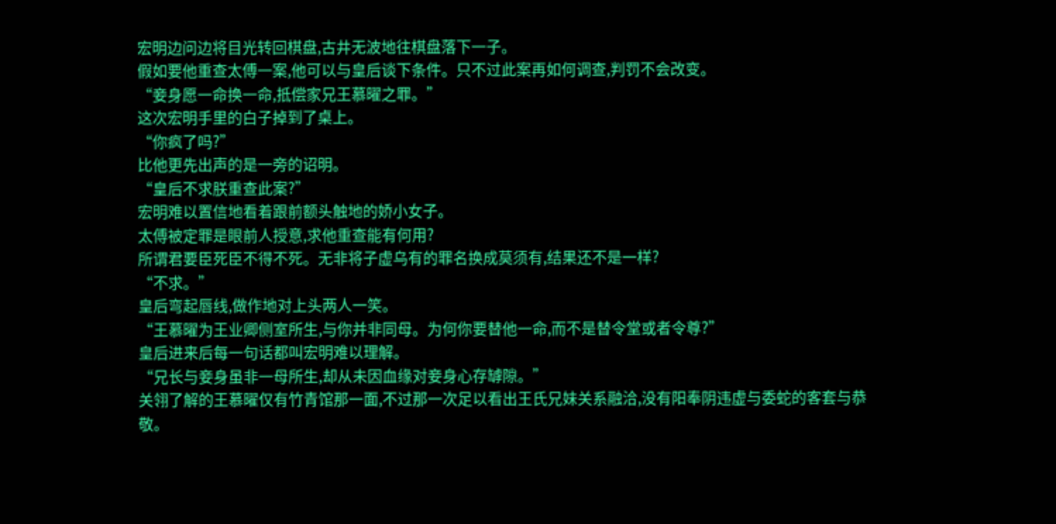宏明边问边将目光转回棋盘,古井无波地往棋盘落下一子。
假如要他重查太傅一案,他可以与皇后谈下条件。只不过此案再如何调查,判罚不会改变。
“妾身愿一命换一命,抵偿家兄王慕曜之罪。”
这次宏明手里的白子掉到了桌上。
“你疯了吗?”
比他更先出声的是一旁的诏明。
“皇后不求朕重查此案?”
宏明难以置信地看着跟前额头触地的娇小女子。
太傅被定罪是眼前人授意,求他重查能有何用?
所谓君要臣死臣不得不死。无非将子虚乌有的罪名换成莫须有,结果还不是一样?
“不求。”
皇后弯起唇线,做作地对上头两人一笑。
“王慕曜为王业卿侧室所生,与你并非同母。为何你要替他一命,而不是替令堂或者令尊?”
皇后进来后每一句话都叫宏明难以理解。
“兄长与妾身虽非一母所生,却从未因血缘对妾身心存罅隙。”
关翎了解的王慕曜仅有竹青馆那一面,不过那一次足以看出王氏兄妹关系融洽,没有阳奉阴违虚与委蛇的客套与恭敬。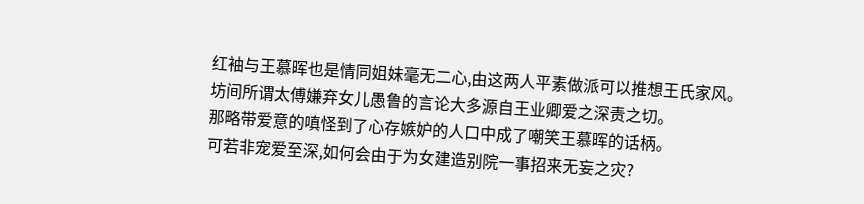红袖与王慕晖也是情同姐妹毫无二心,由这两人平素做派可以推想王氏家风。
坊间所谓太傅嫌弃女儿愚鲁的言论大多源自王业卿爱之深责之切。
那略带爱意的嗔怪到了心存嫉妒的人口中成了嘲笑王慕晖的话柄。
可若非宠爱至深,如何会由于为女建造别院一事招来无妄之灾?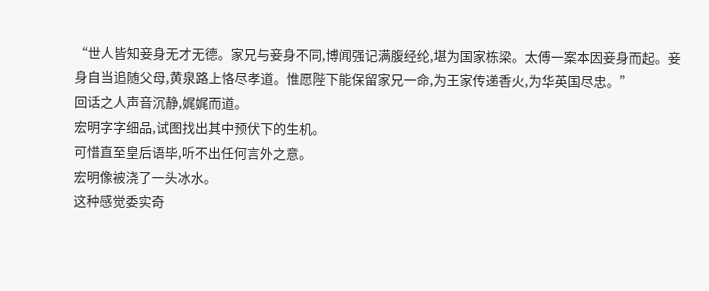“世人皆知妾身无才无德。家兄与妾身不同,博闻强记满腹经纶,堪为国家栋梁。太傅一案本因妾身而起。妾身自当追随父母,黄泉路上恪尽孝道。惟愿陛下能保留家兄一命,为王家传递香火,为华英国尽忠。”
回话之人声音沉静,娓娓而道。
宏明字字细品,试图找出其中预伏下的生机。
可惜直至皇后语毕,听不出任何言外之意。
宏明像被浇了一头冰水。
这种感觉委实奇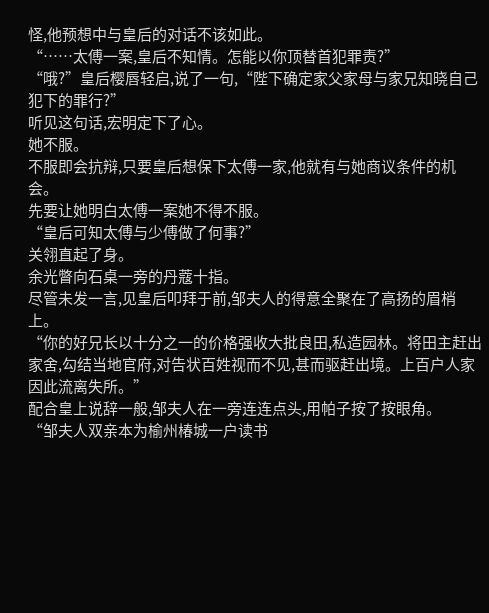怪,他预想中与皇后的对话不该如此。
“……太傅一案,皇后不知情。怎能以你顶替首犯罪责?”
“哦?”皇后樱唇轻启,说了一句,“陛下确定家父家母与家兄知晓自己犯下的罪行?”
听见这句话,宏明定下了心。
她不服。
不服即会抗辩,只要皇后想保下太傅一家,他就有与她商议条件的机会。
先要让她明白太傅一案她不得不服。
“皇后可知太傅与少傅做了何事?”
关翎直起了身。
余光瞥向石桌一旁的丹蔻十指。
尽管未发一言,见皇后叩拜于前,邹夫人的得意全聚在了高扬的眉梢上。
“你的好兄长以十分之一的价格强收大批良田,私造园林。将田主赶出家舍,勾结当地官府,对告状百姓视而不见,甚而驱赶出境。上百户人家因此流离失所。”
配合皇上说辞一般,邹夫人在一旁连连点头,用帕子按了按眼角。
“邹夫人双亲本为榆州椿城一户读书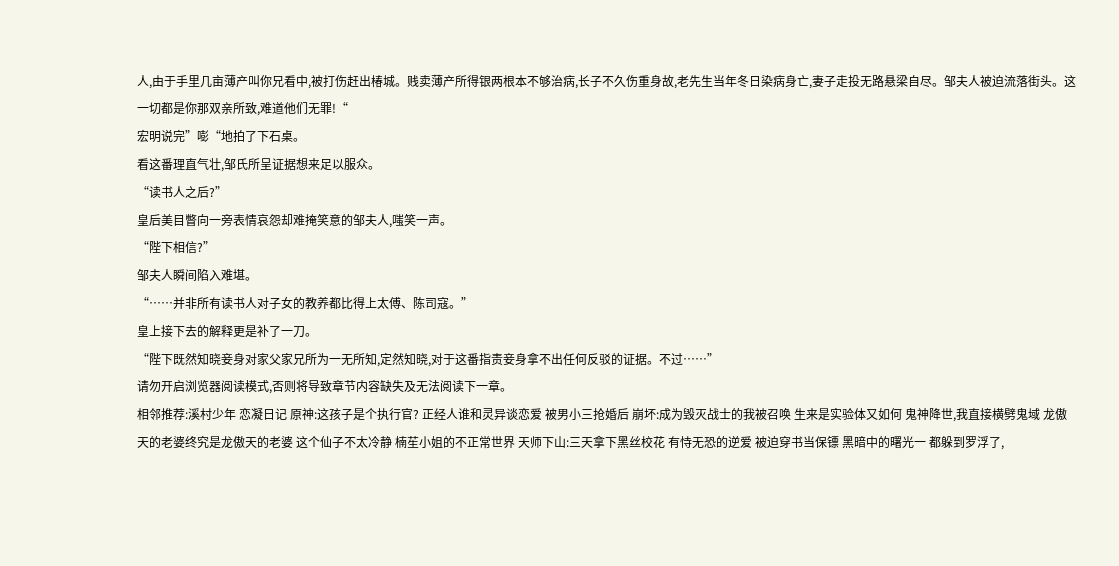人,由于手里几亩薄产叫你兄看中,被打伤赶出椿城。贱卖薄产所得银两根本不够治病,长子不久伤重身故,老先生当年冬日染病身亡,妻子走投无路悬梁自尽。邹夫人被迫流落街头。这一切都是你那双亲所致,难道他们无罪!“
宏明说完”嘭“地拍了下石桌。
看这番理直气壮,邹氏所呈证据想来足以服众。
“读书人之后?”
皇后美目瞥向一旁表情哀怨却难掩笑意的邹夫人,嗤笑一声。
“陛下相信?”
邹夫人瞬间陷入难堪。
“……并非所有读书人对子女的教养都比得上太傅、陈司寇。”
皇上接下去的解释更是补了一刀。
“陛下既然知晓妾身对家父家兄所为一无所知,定然知晓,对于这番指责妾身拿不出任何反驳的证据。不过……”
请勿开启浏览器阅读模式,否则将导致章节内容缺失及无法阅读下一章。
相邻推荐:溪村少年 恋凝日记 原神:这孩子是个执行官? 正经人谁和灵异谈恋爱 被男小三抢婚后 崩坏:成为毁灭战士的我被召唤 生来是实验体又如何 鬼神降世,我直接横劈鬼域 龙傲天的老婆终究是龙傲天的老婆 这个仙子不太冷静 楠苼小姐的不正常世界 天师下山:三天拿下黑丝校花 有恃无恐的逆爱 被迫穿书当保镖 黑暗中的曙光一 都躲到罗浮了,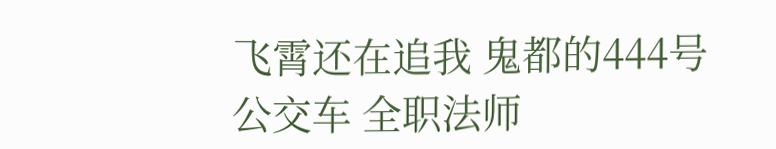飞霄还在追我 鬼都的444号公交车 全职法师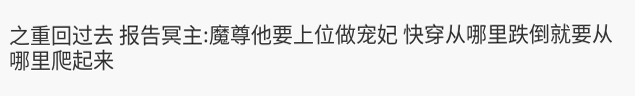之重回过去 报告冥主:魔尊他要上位做宠妃 快穿从哪里跌倒就要从哪里爬起来